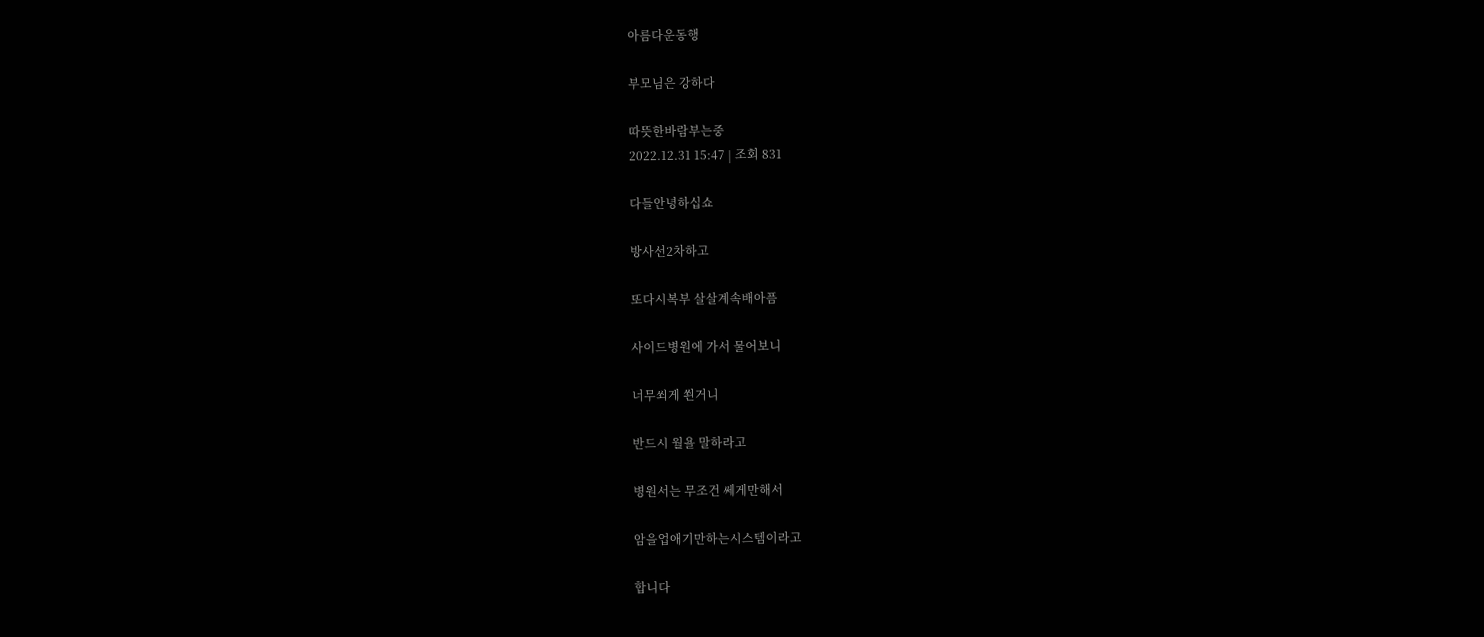아름다운동행

부모님은 강하다

따뜻한바람부는중
2022.12.31 15:47 | 조회 831

다들안녕하십쇼

방사선2차하고

또다시복부 살살계속배아픔

사이드병원에 가서 물어보니

너무쐬게 쐰거니

반드시 월욜 말하라고

병원서는 무조건 쎄게만해서

암을업애기만하는시스템이라고

합니다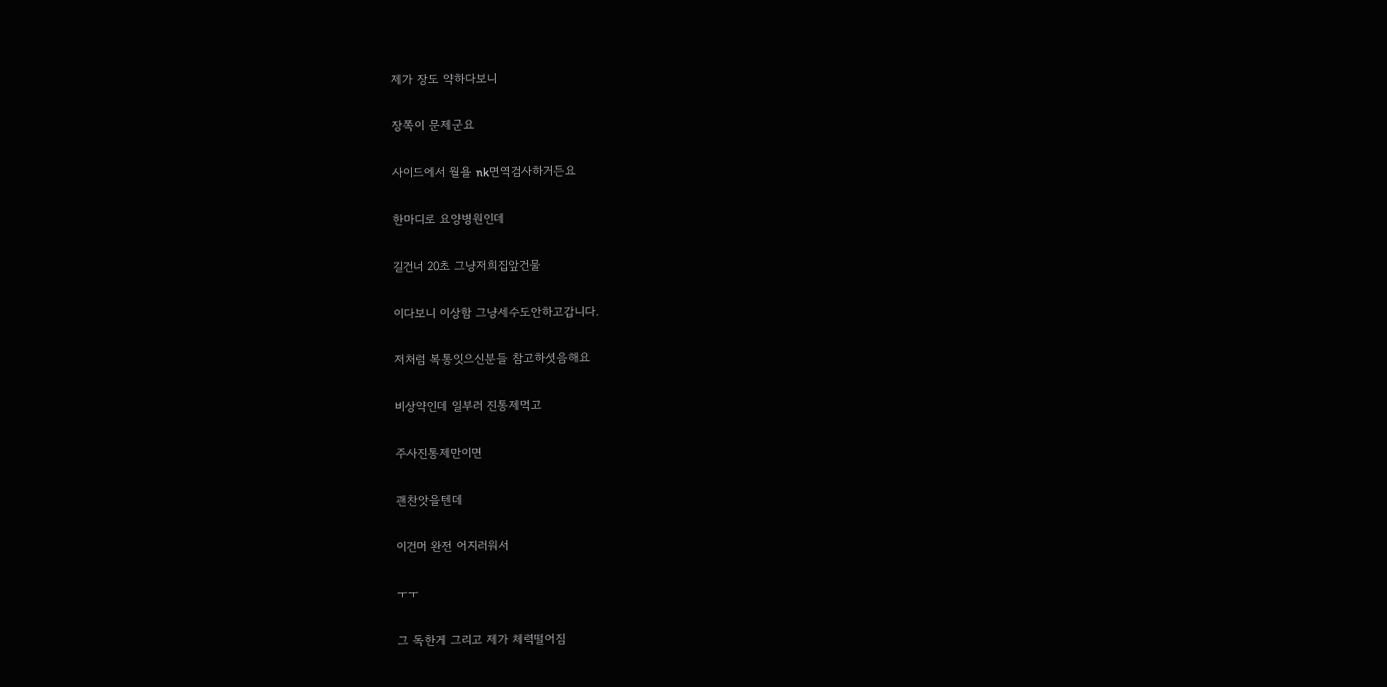제가 장도 약하다보니

장쪽이 문제군요

사이드에서 월욜 nk면역검사하거든요

한마디로 요양병원인데

길건너 20초 그냥저희집앞건물

이다보니 이상함 그냥세수도안하고갑니다.

저처럼 복통잇으신분들 참고하셧음해요

비상약인데 일부러 진통제먹고

주사진통제만이면

괜찬앗을텐데

이건머 완전 어지러워서

ㅜㅜ

그 독한게 그리고 제가 체력떨어짐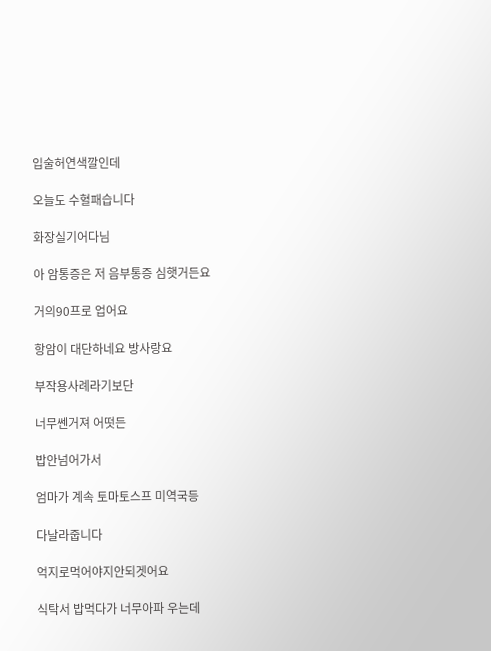입술허연색깔인데

오늘도 수혈패습니다

화장실기어다님

아 암통증은 저 음부통증 심햇거든요

거의90프로 업어요

항암이 대단하네요 방사랑요

부작용사례라기보단

너무쎈거져 어떳든

밥안넘어가서

엄마가 계속 토마토스프 미역국등

다날라줍니다

억지로먹어야지안되겟어요

식탁서 밥먹다가 너무아파 우는데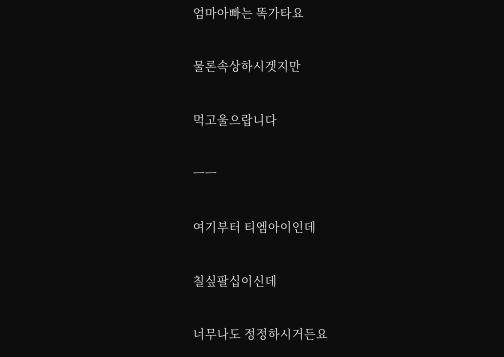엄마아빠는 똑가타요

물론속상하시겟지만

먹고울으랍니다

ㅡㅡ

여기부터 티엠아이인데

칠싶팔십이신데

너무나도 정정하시거든요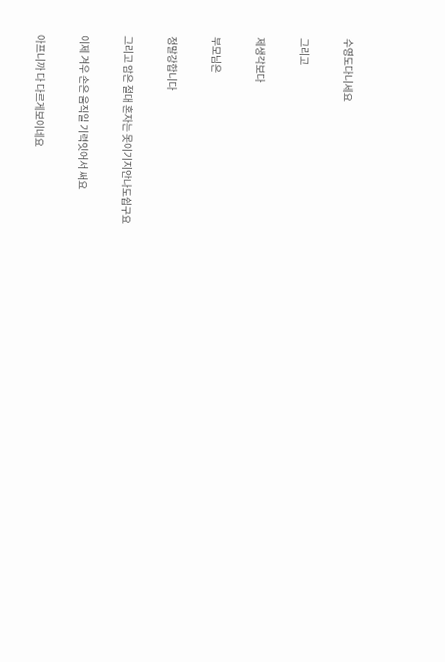수영도다니세요

그리고

제생각보다

부모님은

정말강합니다

그리고 암은 절대 혼자는 못이기지안나도쉽구요

이제 겨우 손은 움직일 기력잇어서 써요

아프니까 다 다르게보이네요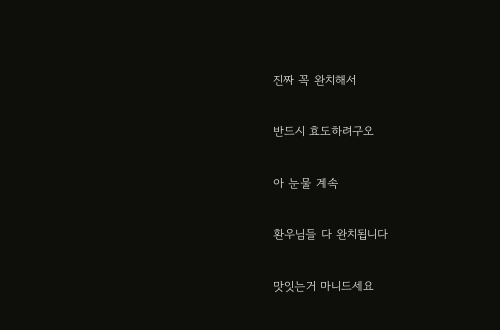진짜 꼭 완치해서

반드시 효도하려구오

아 눈물 계속

환우님들 다 완치됩니다

맛잇는거 마니드세요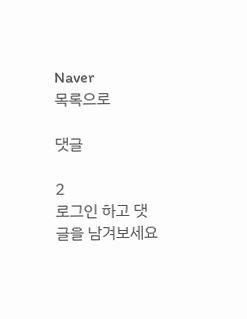Naver
목록으로

댓글

2
로그인 하고 댓글을 남겨보세요